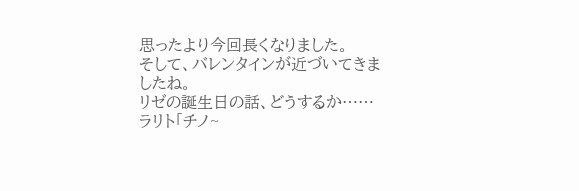思ったより今回長くなりました。
そして、バレンタインが近づいてきましたね。
リゼの誕生日の話、どうするか……
ラリト「チノ~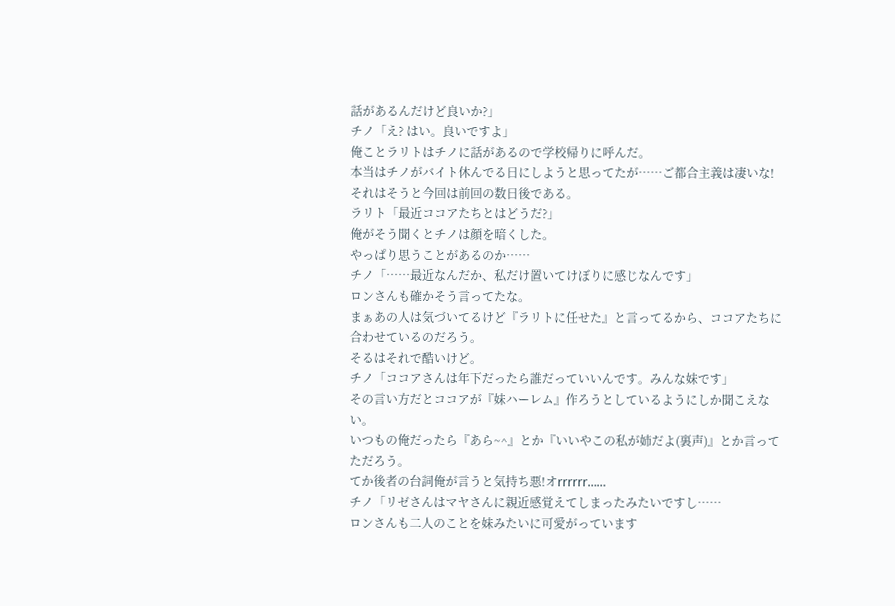話があるんだけど良いか?」
チノ「え? はい。良いですよ」
俺ことラリトはチノに話があるので学校帰りに呼んだ。
本当はチノがバイト休んでる日にしようと思ってたが……ご都合主義は凄いな!
それはそうと今回は前回の数日後である。
ラリト「最近ココアたちとはどうだ?」
俺がそう聞くとチノは顔を暗くした。
やっぱり思うことがあるのか……
チノ「……最近なんだか、私だけ置いてけぼりに感じなんです」
ロンさんも確かそう言ってたな。
まぁあの人は気づいてるけど『ラリトに任せた』と言ってるから、ココアたちに合わせているのだろう。
そるはそれで酷いけど。
チノ「ココアさんは年下だったら誰だっていいんです。みんな妹です」
その言い方だとココアが『妹ハーレム』作ろうとしているようにしか聞こえない。
いつもの俺だったら『あら~^』とか『いいやこの私が姉だよ(裏声)』とか言ってただろう。
てか後者の台詞俺が言うと気持ち悪!オrrrrrr……
チノ「リゼさんはマヤさんに親近感覚えてしまったみたいですし……
ロンさんも二人のことを妹みたいに可愛がっています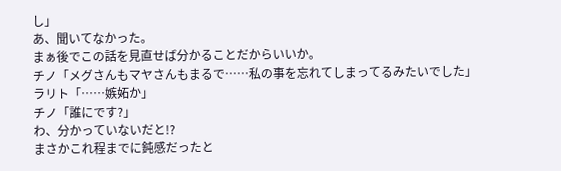し」
あ、聞いてなかった。
まぁ後でこの話を見直せば分かることだからいいか。
チノ「メグさんもマヤさんもまるで……私の事を忘れてしまってるみたいでした」
ラリト「……嫉妬か」
チノ「誰にです?」
わ、分かっていないだと!?
まさかこれ程までに鈍感だったと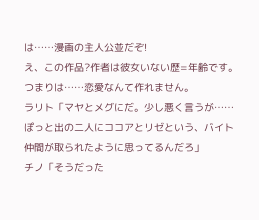は……漫画の主人公並だぞ!
え、この作品?作者は彼女いない歴=年齢です。
つまりは……恋愛なんて作れません。
ラリト「マヤとメグにだ。少し悪く言うが……ぽっと出の二人にココアとリゼという、バイト仲間が取られたように思ってるんだろ」
チノ「そうだった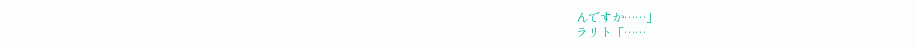んですか……」
ラリト「……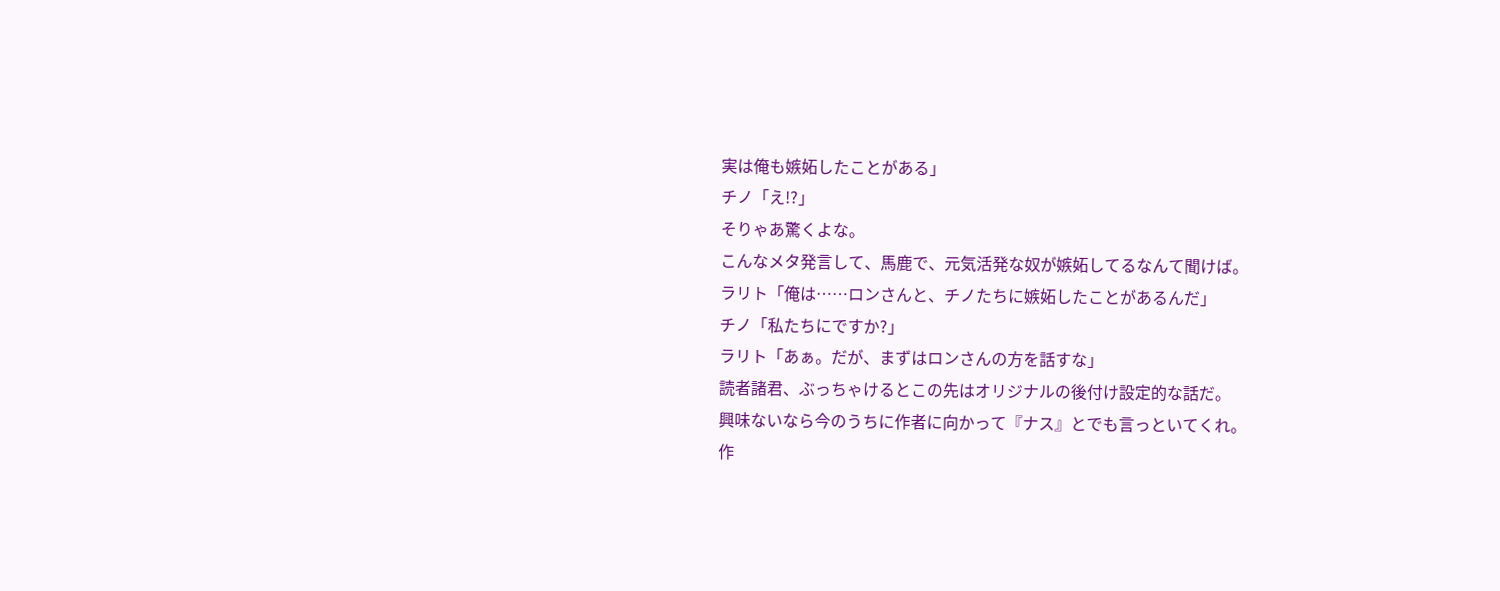実は俺も嫉妬したことがある」
チノ「え!?」
そりゃあ驚くよな。
こんなメタ発言して、馬鹿で、元気活発な奴が嫉妬してるなんて聞けば。
ラリト「俺は……ロンさんと、チノたちに嫉妬したことがあるんだ」
チノ「私たちにですか?」
ラリト「あぁ。だが、まずはロンさんの方を話すな」
読者諸君、ぶっちゃけるとこの先はオリジナルの後付け設定的な話だ。
興味ないなら今のうちに作者に向かって『ナス』とでも言っといてくれ。
作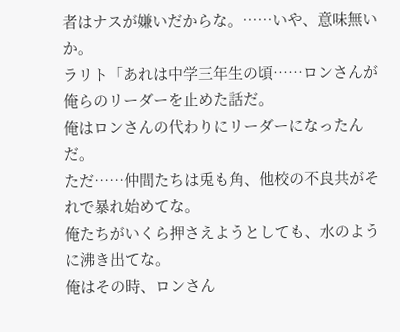者はナスが嫌いだからな。……いや、意味無いか。
ラリト「あれは中学三年生の頃……ロンさんが俺らのリーダーを止めた話だ。
俺はロンさんの代わりにリーダーになったんだ。
ただ……仲間たちは兎も角、他校の不良共がそれで暴れ始めてな。
俺たちがいくら押さえようとしても、水のように沸き出てな。
俺はその時、ロンさん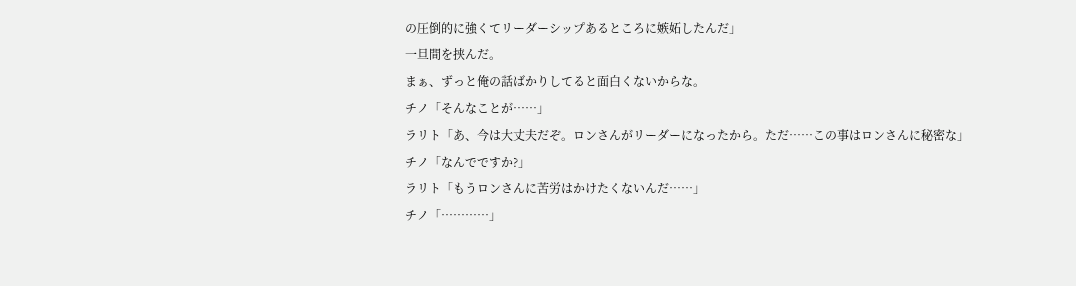の圧倒的に強くてリーダーシップあるところに嫉妬したんだ」
一旦間を挟んだ。
まぁ、ずっと俺の話ばかりしてると面白くないからな。
チノ「そんなことが……」
ラリト「あ、今は大丈夫だぞ。ロンさんがリーダーになったから。ただ……この事はロンさんに秘密な」
チノ「なんでですか?」
ラリト「もうロンさんに苦労はかけたくないんだ……」
チノ「…………」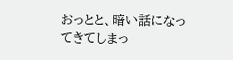おっとと、暗い話になってきてしまっ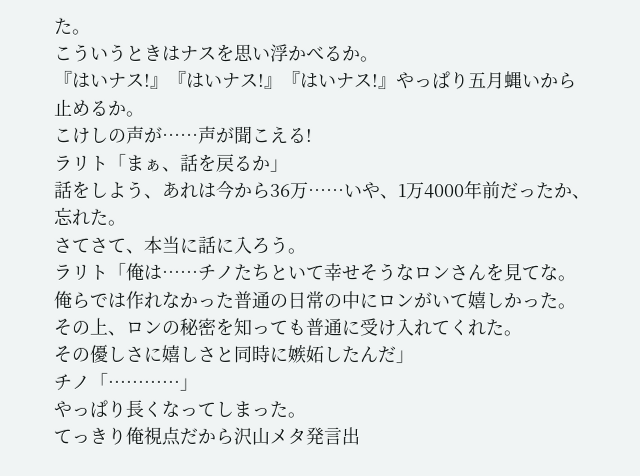た。
こういうときはナスを思い浮かべるか。
『はいナス!』『はいナス!』『はいナス!』やっぱり五月蝿いから止めるか。
こけしの声が……声が聞こえる!
ラリト「まぁ、話を戻るか」
話をしよう、あれは今から36万……いや、1万4000年前だったか、忘れた。
さてさて、本当に話に入ろう。
ラリト「俺は……チノたちといて幸せそうなロンさんを見てな。
俺らでは作れなかった普通の日常の中にロンがいて嬉しかった。
その上、ロンの秘密を知っても普通に受け入れてくれた。
その優しさに嬉しさと同時に嫉妬したんだ」
チノ「…………」
やっぱり長くなってしまった。
てっきり俺視点だから沢山メタ発言出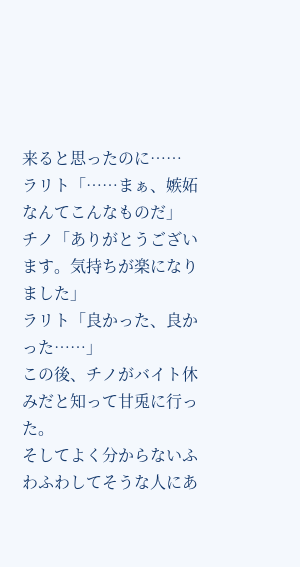来ると思ったのに……
ラリト「……まぁ、嫉妬なんてこんなものだ」
チノ「ありがとうございます。気持ちが楽になりました」
ラリト「良かった、良かった……」
この後、チノがバイト休みだと知って甘兎に行った。
そしてよく分からないふわふわしてそうな人にあ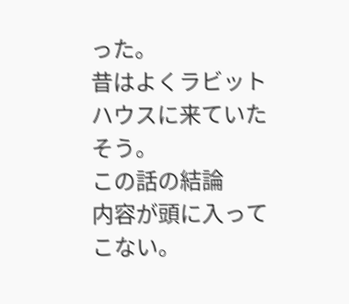った。
昔はよくラビットハウスに来ていたそう。
この話の結論
内容が頭に入ってこない。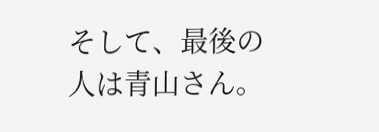そして、最後の人は青山さん。